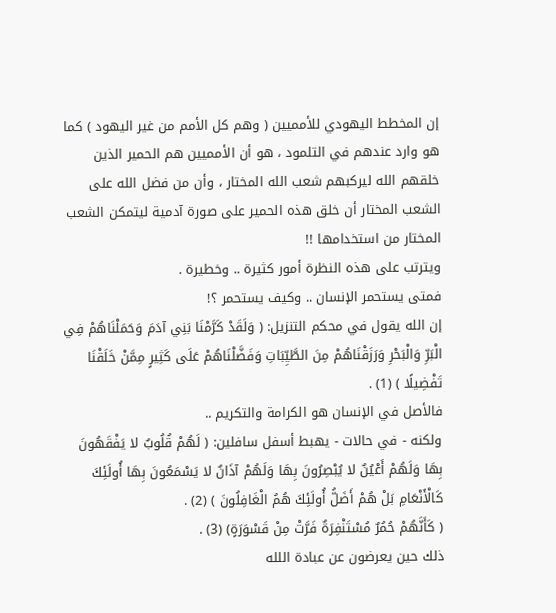إن المخطط اليهودي للأمميين ( وهم كل الأمم من غير اليهود ) كما هو وارد عندهم في التلمود ، هو أن الأمميين هم الحمير الذين خلقهم الله ليركبهم شعب الله المختار ، وأن من فضل الله على الشعب المختار أن خلق هذه الحمير على صورة آدمية ليتمكن الشعب المختار من استخدامها !!
ويترتب على هذه النظرة أمور كثيرة .. وخطيرة .
فمتى يستحمر الإنسان .. وكيف يستحمر ؟!
إن الله يقول في محكم التنزيل: ( وَلَقَدْ كَرَّمْنَا بَنِي آدَمَ وَحَمَلْنَاهُمْ فِي الْبَرِّ وَالْبَحْرِ وَرَزَقْنَاهُمْ مِنَ الطَّيِّبَاتِ وَفَضَّلْنَاهُمْ عَلَى كَثِيرٍ مِمَّنْ خَلَقْنَا تَفْضِيلًا ) (1) .
فالأصل في الإنسان هو الكرامة والتكريم ..
ولكنه - في حالات - يهبط أسفل سافلين: ( لَهُمْ قُلُوبٌ لا يَفْقَهُونَ بِهَا وَلَهُمْ أَعْيُنٌ لا يُبْصِرُونَ بِهَا وَلَهُمْ آذَانٌ لا يَسْمَعُونَ بِهَا أُولَئِكَ كَالْأَنْعَامِ بَلْ هُمْ أَضَلُّ أُولَئِكَ هُمُ الْغَافِلُونَ ) (2) .
( كَأَنَّهُمْ حُمُرٌ مُسْتَنْفِرَةٌ فَرَّتْ مِنْ قَسْوَرَةٍ) (3) .
ذلك حين يعرضون عن عبادة اللله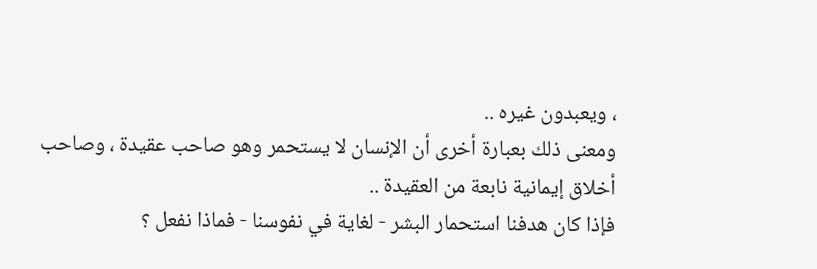، ويعبدون غيره ..
ومعنى ذلك بعبارة أخرى أن الإنسان لا يستحمر وهو صاحب عقيدة ، وصاحب أخلاق إيمانية نابعة من العقيدة ..
فإذا كان هدفنا استحمار البشر - لغاية في نفوسنا - فماذا نفعل ؟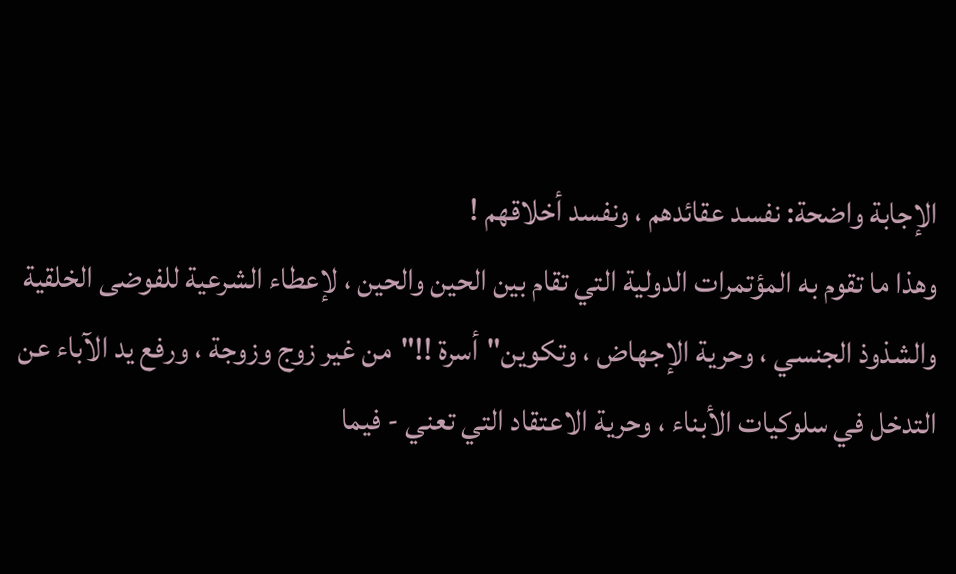الإجابة واضحة: نفسد عقائدهم ، ونفسد أخلاقهم !
وهذا ما تقوم به المؤتمرات الدولية التي تقام بين الحين والحين ، لإعطاء الشرعية للفوضى الخلقية والشذوذ الجنسي ، وحرية الإجهاض ، وتكوين"أسرة !!"من غير زوج وزوجة ، ورفع يد الآباء عن التدخل في سلوكيات الأبناء ، وحرية الاعتقاد التي تعني - فيما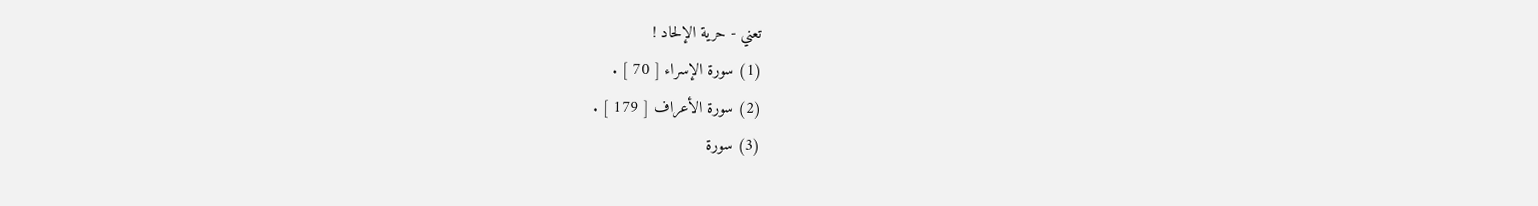تعني - حرية الإلحاد !
(1) سورة الإسراء [ 70 ] .
(2) سورة الأعراف [ 179 ] .
(3) سورة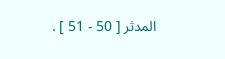المدثر [ 50 - 51 ] .